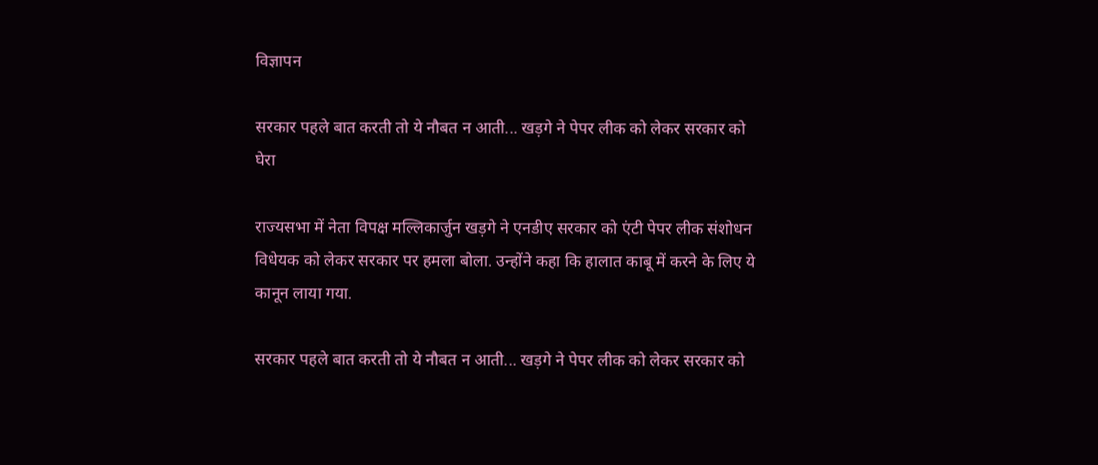विज्ञापन

सरकार पहले बात करती तो ये नौबत न आती... खड़गे ने पेपर लीक को लेकर सरकार को घेरा

राज्यसभा में नेता विपक्ष मल्लिकार्जुन खड़गे ने एनडीए सरकार को एंटी पेपर लीक संशोधन विधेयक को लेकर सरकार पर हमला बोला. उन्होंने कहा कि हालात काबू में करने के लिए ये कानून लाया गया.

सरकार पहले बात करती तो ये नौबत न आती... खड़गे ने पेपर लीक को लेकर सरकार को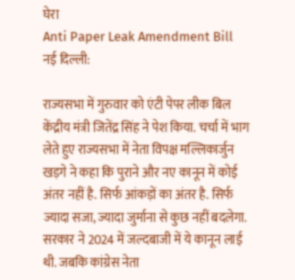घेरा
Anti Paper Leak Amendment Bill
नई दिल्ली:

राज्यसभा में गुरुवार को एंटी पेपर लीक बिल केंद्रीय मंत्री जितेंद्र सिंह ने पेश किया. चर्चा में भाग लेते हुए राज्यसभा में नेता विपक्ष मल्लिकार्जुन खड़गे ने कहा कि पुराने और नए कानून में कोई अंतर नहीं है. सिर्फ आंकड़ों का अंतर है. सिर्फ ज्यादा सजा, ज्यादा जुर्माना से कुछ नहीं बदलेगा. सरकार ने 2024 में जल्दबाजी में ये कानून लाई थी. जबकि कांग्रेस नेता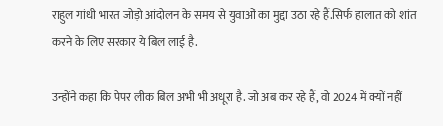राहुल गांधी भारत जोड़ो आंदोलन के समय से युवाओं का मुद्दा उठा रहे हैं.सिर्फ हालात को शांत करने के लिए सरकार ये बिल लाई है.

उन्होंने कहा कि पेपर लीक बिल अभी भी अधूरा है. जो अब कर रहे हैं, वो 2024 में क्यों नहीं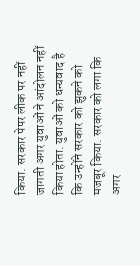किया. सरकार पेपर लीक पर नहीं जागती अगर युवाओं ने आंदोलन नहीं किया होता. युवाओं को धन्यवाद है कि उन्होंने सरकार को झुकने को मजबूर किया. सरकार को लगा कि अगर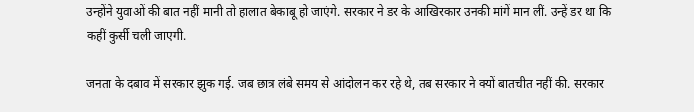उन्होंने युवाओं की बात नहीं मानी तो हालात बेकाबू हो जाएंगे. सरकार ने डर के आखिरकार उनकी मांगें मान लीं. उन्हें डर था कि कहीं कुर्सी चली जाएगी.

जनता के दबाव में सरकार झुक गई. जब छात्र लंबे समय से आंदोलन कर रहे थे, तब सरकार ने क्यों बातचीत नहीं की. सरकार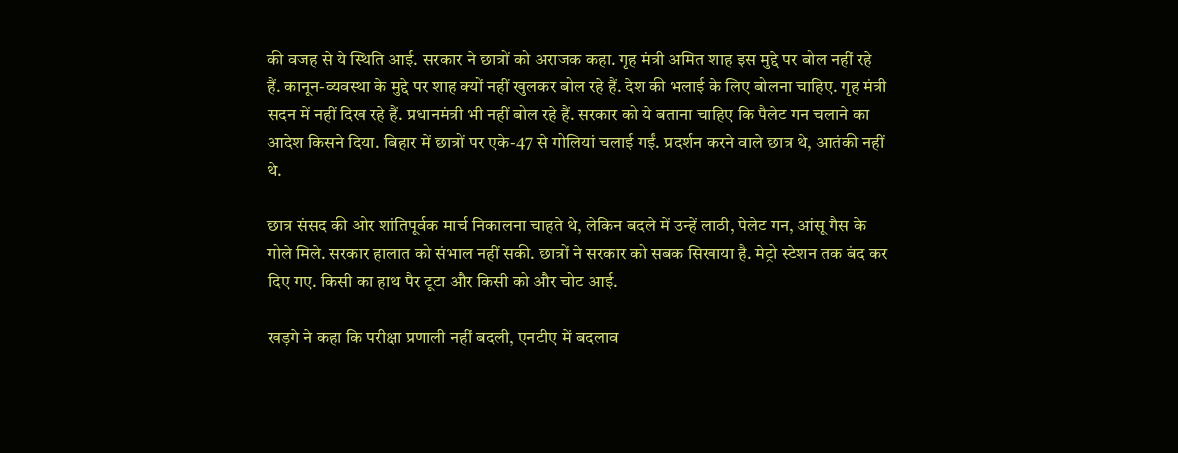की वजह से ये स्थिति आई. सरकार ने छात्रों को अराजक कहा. गृह मंत्री अमित शाह इस मुद्दे पर बोल नहीं रहे हैं. कानून-व्यवस्था के मुद्दे पर शाह क्यों नहीं खुलकर बोल रहे हैं. देश की भलाई के लिए बोलना चाहिए. गृह मंत्री सदन में नहीं दिख रहे हैं. प्रधानमंत्री भी नहीं बोल रहे हैं. सरकार को ये बताना चाहिए कि पैलेट गन चलाने का आदेश किसने दिया. बिहार में छात्रों पर एके-47 से गोलियां चलाई गईं. प्रदर्शन करने वाले छात्र थे, आतंकी नहीं थे.

छात्र संसद की ओर शांतिपूर्वक मार्च निकालना चाहते थे, लेकिन बदले में उन्हें लाठी, पेलेट गन, आंसू गैस के गोले मिले. सरकार हालात को संभाल नहीं सकी. छात्रों ने सरकार को सबक सिखाया है. मेट्रो स्टेशन तक बंद कर दिए गए. किसी का हाथ पैर टूटा और किसी को और चोट आई.

खड़गे ने कहा कि परीक्षा प्रणाली नहीं बदली, एनटीए में बदलाव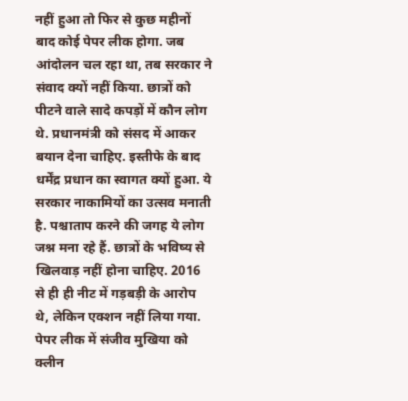नहीं हुआ तो फिर से कुछ महीनों बाद कोई पेपर लीक होगा. जब आंदोलन चल रहा था, तब सरकार ने संवाद क्यों नहीं किया. छात्रों को पीटने वाले सादे कपड़ों में कौन लोग थे. प्रधानमंत्री को संसद में आकर बयान देना चाहिए. इस्तीफे के बाद धर्मेंद्र प्रधान का स्वागत क्यों हुआ. ये सरकार नाकामियों का उत्सव मनाती है. पश्चाताप करने की जगह ये लोग जश्न मना रहे हैं. छात्रों के भविष्य से खिलवाड़ नहीं होना चाहिए. 2016 से ही ही नीट में गड़बड़ी के आरोप थे, लेकिन एक्शन नहीं लिया गया. पेपर लीक में संजीव मुखिया को क्लीन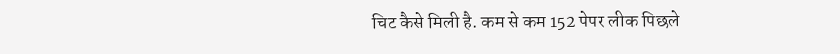चिट कैसे मिली है. कम से कम 152 पेपर लीक पिछले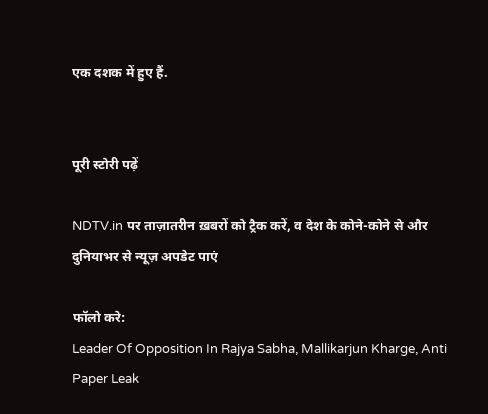एक दशक में हुए हैं.


पूरी स्टोरी पढ़ें

NDTV.in पर ताज़ातरीन ख़बरों को ट्रैक करें, व देश के कोने-कोने से और दुनियाभर से न्यूज़ अपडेट पाएं

फॉलो करे:
Leader Of Opposition In Rajya Sabha, Mallikarjun Kharge, Anti Paper Leak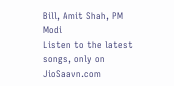Bill, Amit Shah, PM Modi
Listen to the latest songs, only on JioSaavn.com